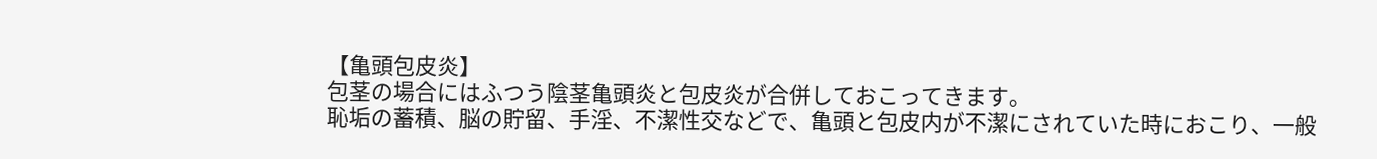【亀頭包皮炎】
包茎の場合にはふつう陰茎亀頭炎と包皮炎が合併しておこってきます。
恥垢の蓄積、脳の貯留、手淫、不潔性交などで、亀頭と包皮内が不潔にされていた時におこり、一般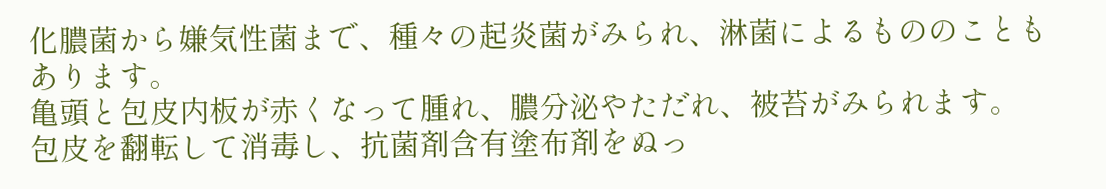化膿菌から嫌気性菌まで、種々の起炎菌がみられ、淋菌によるもののこともあります。
亀頭と包皮内板が赤くなって腫れ、膿分泌やただれ、被苔がみられます。
包皮を翻転して消毒し、抗菌剤含有塗布剤をぬっ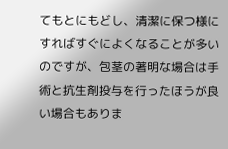てもとにもどし、清潔に保つ様にすればすぐによくなることが多いのですが、包茎の著明な場合は手術と抗生剤投与を行ったほうが良い場合もありま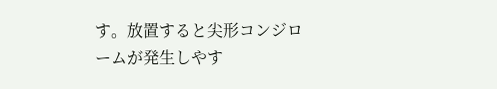す。放置すると尖形コンジロームが発生しやす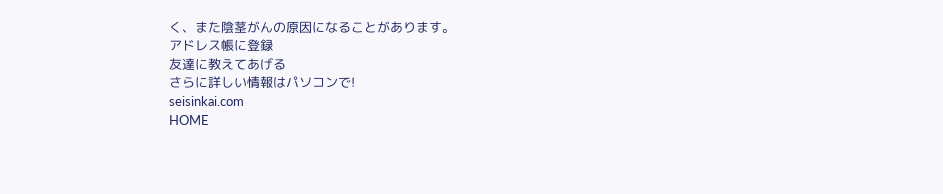く、また陰茎がんの原因になることがあります。
アドレス帳に登録
友達に教えてあげる
さらに詳しい情報はパソコンで!
seisinkai.com
HOME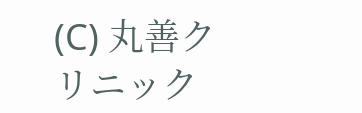(C) 丸善クリニック